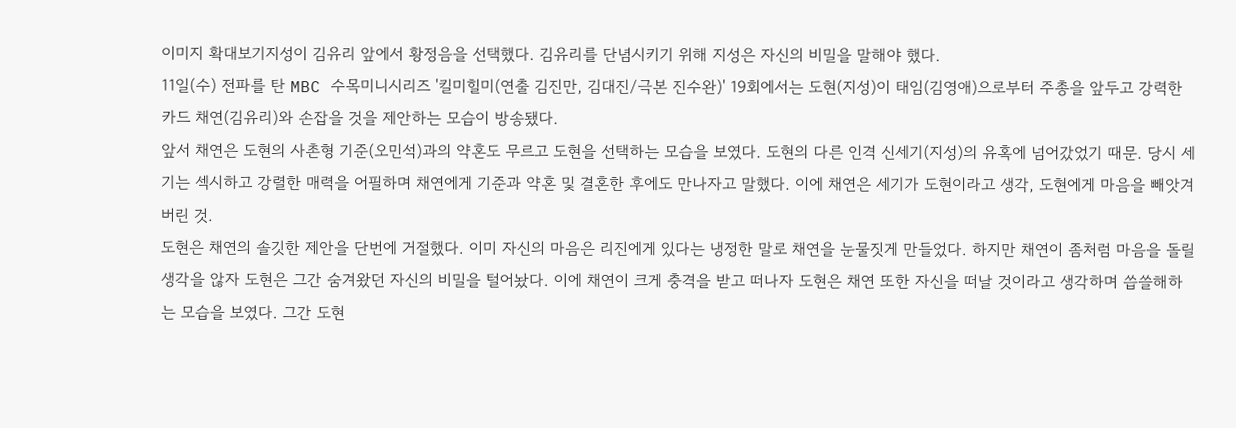이미지 확대보기지성이 김유리 앞에서 황정음을 선택했다. 김유리를 단념시키기 위해 지성은 자신의 비밀을 말해야 했다.
11일(수) 전파를 탄 MBC 수목미니시리즈 '킬미힐미(연출 김진만, 김대진/극본 진수완)' 19회에서는 도현(지성)이 태임(김영애)으로부터 주총을 앞두고 강력한 카드 채연(김유리)와 손잡을 것을 제안하는 모습이 방송됐다.
앞서 채연은 도현의 사촌형 기준(오민석)과의 약혼도 무르고 도현을 선택하는 모습을 보였다. 도현의 다른 인격 신세기(지성)의 유혹에 넘어갔었기 때문. 당시 세기는 섹시하고 강렬한 매력을 어필하며 채연에게 기준과 약혼 및 결혼한 후에도 만나자고 말했다. 이에 채연은 세기가 도현이라고 생각, 도현에게 마음을 빼앗겨버린 것.
도현은 채연의 솔깃한 제안을 단번에 거절했다. 이미 자신의 마음은 리진에게 있다는 냉정한 말로 채연을 눈물짓게 만들었다. 하지만 채연이 좀처럼 마음을 돌릴 생각을 않자 도현은 그간 숨겨왔던 자신의 비밀을 털어놨다. 이에 채연이 크게 충격을 받고 떠나자 도현은 채연 또한 자신을 떠날 것이라고 생각하며 씁쓸해하는 모습을 보였다. 그간 도현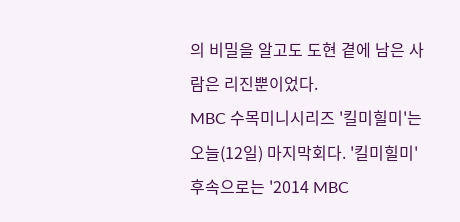의 비밀을 알고도 도현 곁에 남은 사람은 리진뿐이었다.
MBC 수목미니시리즈 '킬미힐미'는 오늘(12일) 마지막회다. '킬미힐미' 후속으로는 '2014 MBC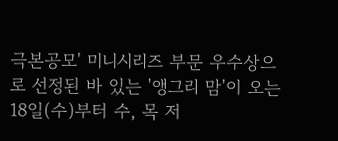극본공모' 미니시리즈 부문 우수상으로 선정된 바 있는 '앵그리 맘'이 오는 18일(수)부터 수, 목 저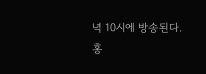녁 10시에 방송된다.
홍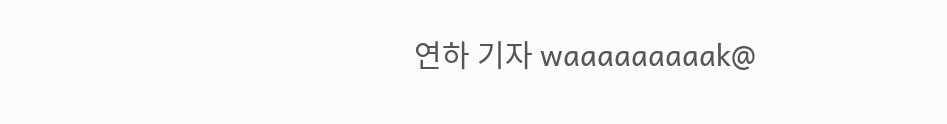연하 기자 waaaaaaaaak@